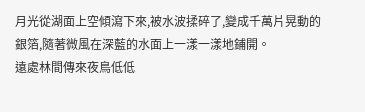月光從湖面上空傾瀉下來,被水波揉碎了,變成千萬片晃動的銀箔,隨著微風在深藍的水面上一漾一漾地鋪開。
遠處林間傳來夜鳥低低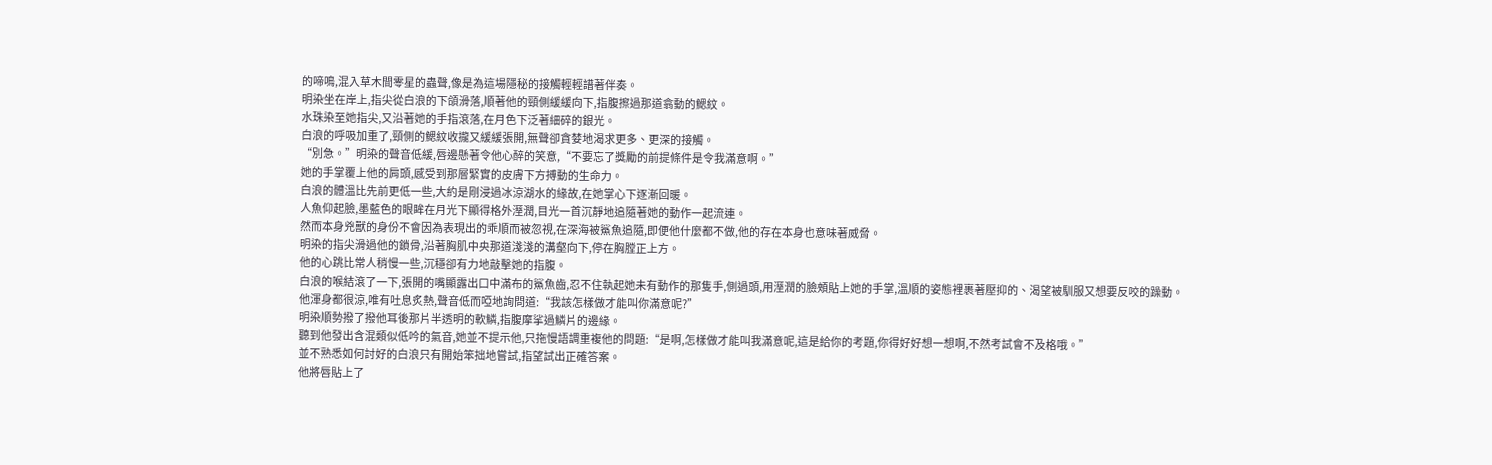的啼鳴,混入草木間零星的蟲聲,像是為這場隱秘的接觸輕輕譜著伴奏。
明染坐在岸上,指尖從白浪的下頜滑落,順著他的頸側緩緩向下,指腹擦過那道翕動的鰓紋。
水珠染至她指尖,又沿著她的手指滾落,在月色下泛著細碎的銀光。
白浪的呼吸加重了,頸側的鰓紋收攏又緩緩張開,無聲卻貪婪地渴求更多、更深的接觸。
“別急。”明染的聲音低緩,唇邊懸著令他心醉的笑意,“不要忘了獎勵的前提條件是令我滿意啊。”
她的手掌覆上他的肩頭,感受到那層緊實的皮膚下方搏動的生命力。
白浪的體溫比先前更低一些,大約是剛浸過冰涼湖水的緣故,在她掌心下逐漸回暖。
人魚仰起臉,墨藍色的眼眸在月光下顯得格外溼潤,目光一首沉靜地追隨著她的動作一起流連。
然而本身兇獸的身份不會因為表現出的乖順而被忽視,在深海被鯊魚追隨,即便他什麼都不做,他的存在本身也意味著威脅。
明染的指尖滑過他的鎖骨,沿著胸肌中央那道淺淺的溝壑向下,停在胸膛正上方。
他的心跳比常人稍慢一些,沉穩卻有力地敲擊她的指腹。
白浪的喉結滾了一下,張開的嘴顯露出口中滿布的鯊魚齒,忍不住執起她未有動作的那隻手,側過頭,用溼潤的臉頰貼上她的手掌,溫順的姿態裡裹著壓抑的、渴望被馴服又想要反咬的躁動。
他渾身都很涼,唯有吐息炙熱,聲音低而啞地詢問道:“我該怎樣做才能叫你滿意呢?”
明染順勢撥了撥他耳後那片半透明的軟鱗,指腹摩挲過鱗片的邊緣。
聽到他發出含混類似低吟的氣音,她並不提示他,只拖慢語調重複他的問題:“是啊,怎樣做才能叫我滿意呢,這是給你的考題,你得好好想一想啊,不然考試會不及格哦。”
並不熟悉如何討好的白浪只有開始笨拙地嘗試,指望試出正確答案。
他將唇貼上了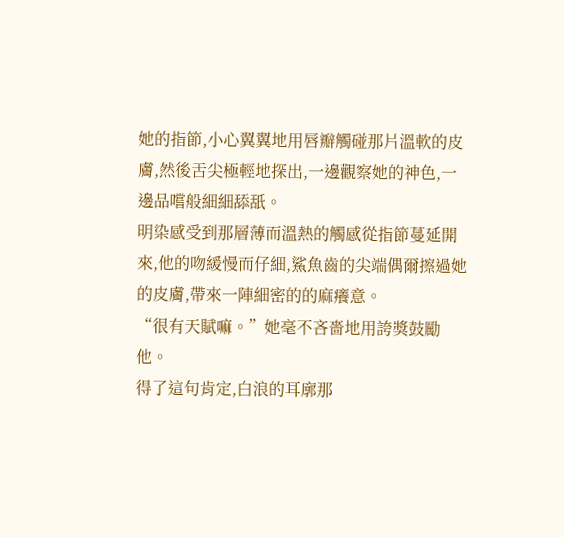她的指節,小心翼翼地用唇瓣觸碰那片溫軟的皮膚,然後舌尖極輕地探出,一邊觀察她的神色,一邊品嚐般細細舔舐。
明染感受到那層薄而溫熱的觸感從指節蔓延開來,他的吻緩慢而仔細,鯊魚齒的尖端偶爾擦過她的皮膚,帶來一陣細密的的麻癢意。
“很有天賦嘛。”她毫不吝嗇地用誇獎鼓勵他。
得了這句肯定,白浪的耳廓那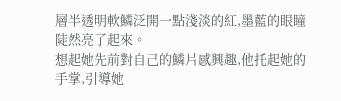層半透明軟鱗泛開一點淺淡的紅,墨藍的眼瞳陡然亮了起來。
想起她先前對自己的鱗片感興趣,他托起她的手掌,引導她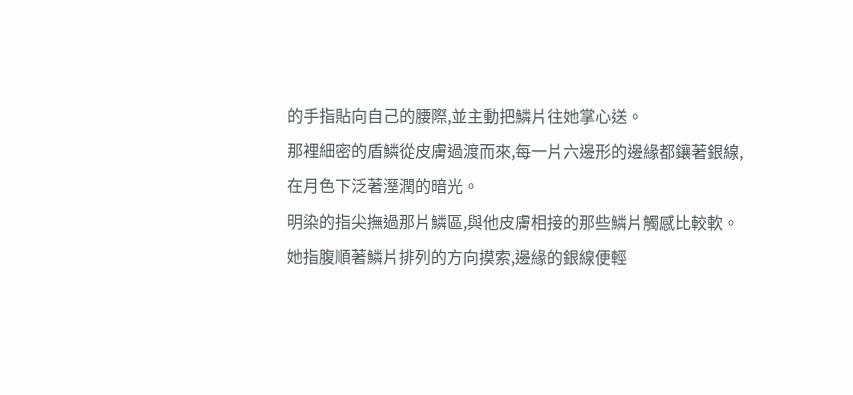的手指貼向自己的腰際,並主動把鱗片往她掌心送。
那裡細密的盾鱗從皮膚過渡而來,每一片六邊形的邊緣都鑲著銀線,在月色下泛著溼潤的暗光。
明染的指尖撫過那片鱗區,與他皮膚相接的那些鱗片觸感比較軟。
她指腹順著鱗片排列的方向摸索,邊緣的銀線便輕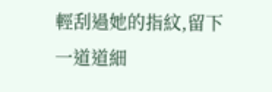輕刮過她的指紋,留下一道道細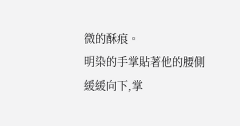微的酥痕。
明染的手掌貼著他的腰側緩緩向下,掌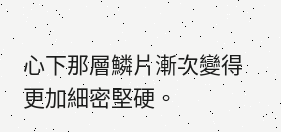心下那層鱗片漸次變得更加細密堅硬。